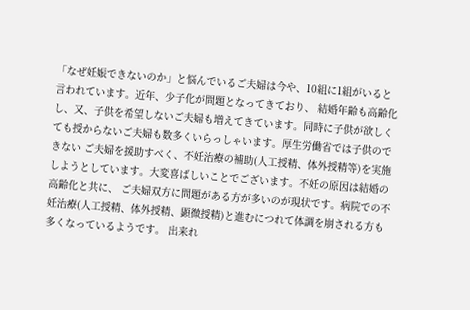「なぜ妊娠できないのか」と悩んでいるご夫婦は今や、10組に1組がいると言われています。近年、少子化が問題となってきており、 結婚年齢も高齢化し、又、子供を希望しないご夫婦も増えてきています。同時に子供が欲しくても授からないご夫婦も数多くいらっしゃいます。厚生労働省では子供のできない ご夫婦を援助すべく、不妊治療の補助(人工授精、体外授精等)を実施しようとしています。大変喜ばしいことでございます。不妊の原因は結婚の高齢化と共に、 ご夫婦双方に問題がある方が多いのが現状です。病院での不妊治療(人工授精、体外授精、顕微授精)と進むにつれて体調を崩される方も多くなっているようです。 出来れ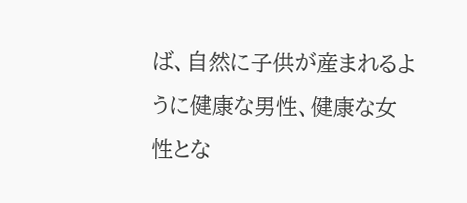ば、自然に子供が産まれるように健康な男性、健康な女性とな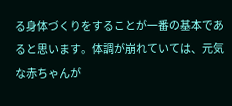る身体づくりをすることが一番の基本であると思います。体調が崩れていては、元気な赤ちゃんが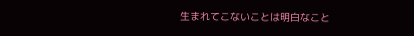生まれてこないことは明白なこと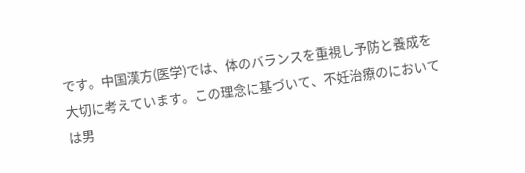です。中国漢方(医学)では、体のバランスを重視し予防と養成を大切に考えています。この理念に基づいて、不妊治療のにおいては男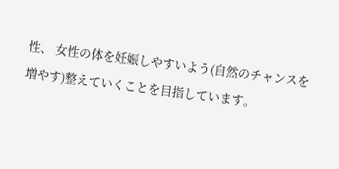性、 女性の体を妊娠しやすいよう(自然のチャンスを増やす)整えていくことを目指しています。